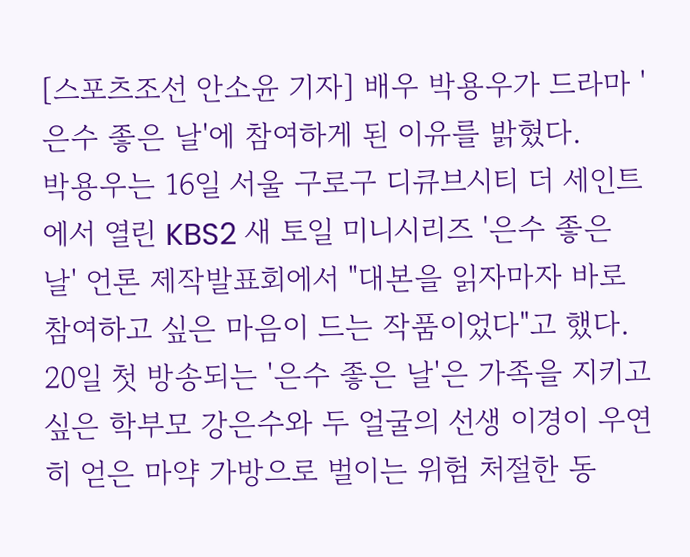[스포츠조선 안소윤 기자] 배우 박용우가 드라마 '은수 좋은 날'에 참여하게 된 이유를 밝혔다.
박용우는 16일 서울 구로구 디큐브시티 더 세인트에서 열린 KBS2 새 토일 미니시리즈 '은수 좋은 날' 언론 제작발표회에서 "대본을 읽자마자 바로 참여하고 싶은 마음이 드는 작품이었다"고 했다.
20일 첫 방송되는 '은수 좋은 날'은 가족을 지키고 싶은 학부모 강은수와 두 얼굴의 선생 이경이 우연히 얻은 마약 가방으로 벌이는 위험 처절한 동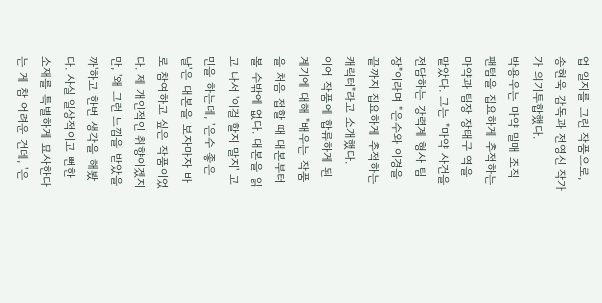업 일지를 그린 작품으로, 송현욱 감독과 전영신 작가가 의기투합했다.
박용우는 마약 밀매 조직 팬텀을 집요하게 추적하는 마약과 팀장 장태구 역을 맡았다. 그는 "마약 사건을 전담하는 강력계 형사 팀장"이라며 "은수와 이경을 끝까지 집요하게 추적하는 캐릭터"라고 소개했다.
이어 작품에 합류하게 된 계기에 대해 "배우는 작품을 처음 접할 때 대본부터 볼 수밖에 없다. 대본을 읽고 나서 '이걸 할지 말지' 고민을 하는데, '은수 좋은 날'은 대본을 보자마자 바로 참여하고 싶은 작품이었다. 제 개인적인 취향이겠지만, '왜 그런 느낌을 받았을까'하고 한번 생각을 해봤다. 사실 일상적이고 뻔한 소재를 특별하게 묘사한다는 게 참 어려운 건데, '은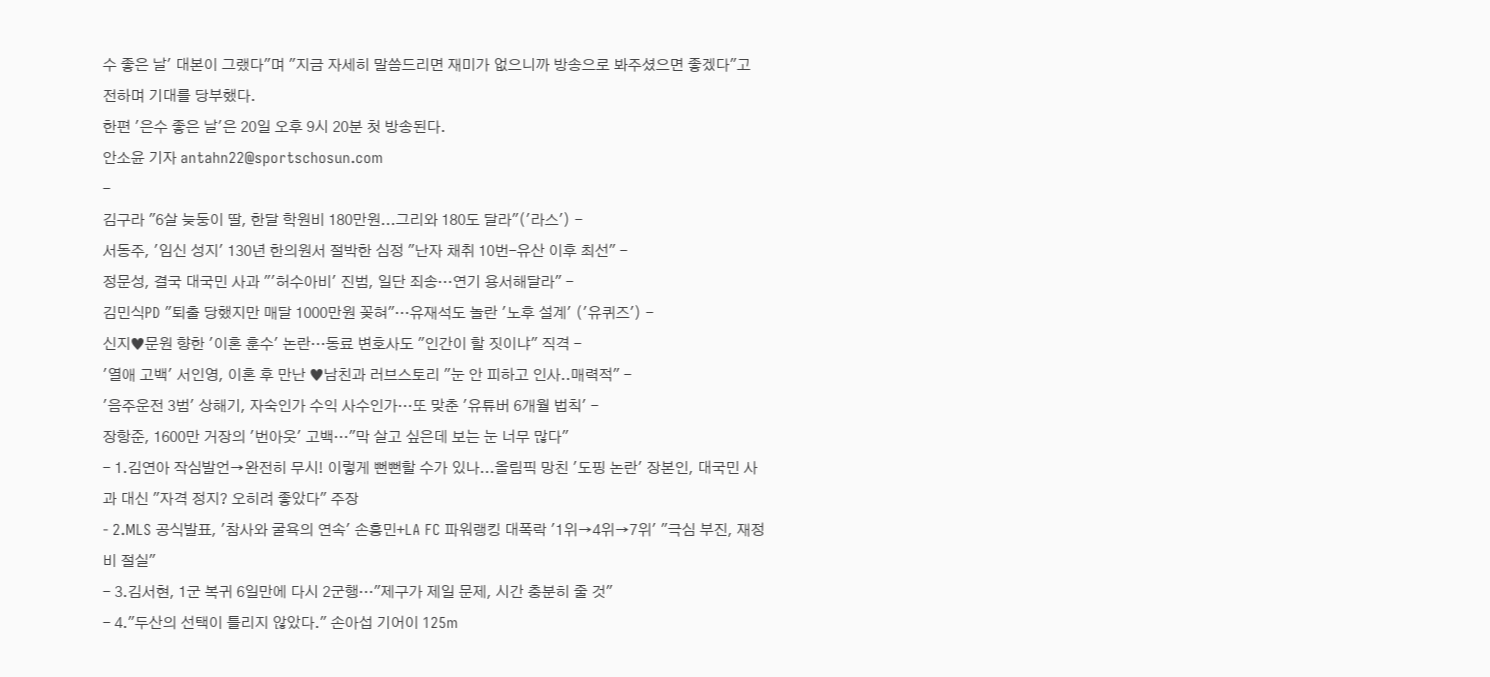수 좋은 날' 대본이 그랬다"며 "지금 자세히 말씀드리면 재미가 없으니까 방송으로 봐주셨으면 좋겠다"고 전하며 기대를 당부했다.
한편 '은수 좋은 날'은 20일 오후 9시 20분 첫 방송된다.
안소윤 기자 antahn22@sportschosun.com
-
김구라 "6살 늦둥이 딸, 한달 학원비 180만원...그리와 180도 달라"('라스') -
서동주, '임신 성지' 130년 한의원서 절박한 심정 "난자 채취 10번-유산 이후 최선" -
정문성, 결국 대국민 사과 "'허수아비' 진범, 일단 죄송…연기 용서해달라" -
김민식PD "퇴출 당했지만 매달 1000만원 꽂혀"…유재석도 놀란 '노후 설계' ('유퀴즈') -
신지♥문원 향한 '이혼 훈수' 논란…동료 변호사도 "인간이 할 짓이냐" 직격 -
'열애 고백' 서인영, 이혼 후 만난 ♥남친과 러브스토리 "눈 안 피하고 인사..매력적" -
'음주운전 3범' 상해기, 자숙인가 수익 사수인가…또 맞춘 '유튜버 6개월 법칙' -
장항준, 1600만 거장의 '번아웃' 고백…"막 살고 싶은데 보는 눈 너무 많다"
- 1.김연아 작심발언→완전히 무시! 이렇게 뻔뻔할 수가 있나...올림픽 망친 '도핑 논란' 장본인, 대국민 사과 대신 "자격 정지? 오히려 좋았다" 주장
- 2.MLS 공식발표, '참사와 굴욕의 연속' 손흥민+LA FC 파워랭킹 대폭락 '1위→4위→7위' "극심 부진, 재정비 절실"
- 3.김서현, 1군 복귀 6일만에 다시 2군행…"제구가 제일 문제, 시간 충분히 줄 것"
- 4."두산의 선택이 틀리지 않았다." 손아섭 기어이 125m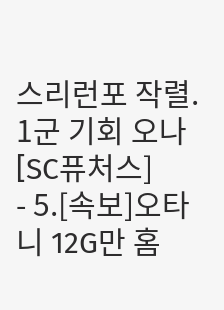스리런포 작렬. 1군 기회 오나[SC퓨처스]
- 5.[속보]오타니 12G만 홈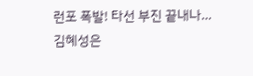런포 폭발! 타선 부진 끝내나…김혜성은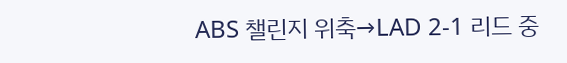ABS 챌린지 위축→LAD 2-1 리드 중